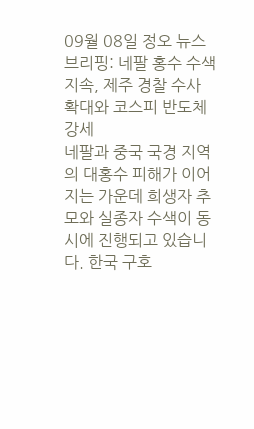09월 08일 정오 뉴스 브리핑: 네팔 홍수 수색 지속, 제주 경찰 수사 확대와 코스피 반도체 강세
네팔과 중국 국경 지역의 대홍수 피해가 이어지는 가운데 희생자 추모와 실종자 수색이 동시에 진행되고 있습니다. 한국 구호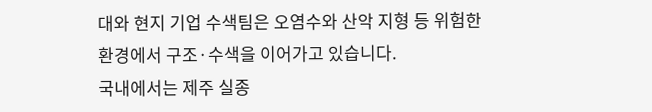대와 현지 기업 수색팀은 오염수와 산악 지형 등 위험한 환경에서 구조·수색을 이어가고 있습니다.
국내에서는 제주 실종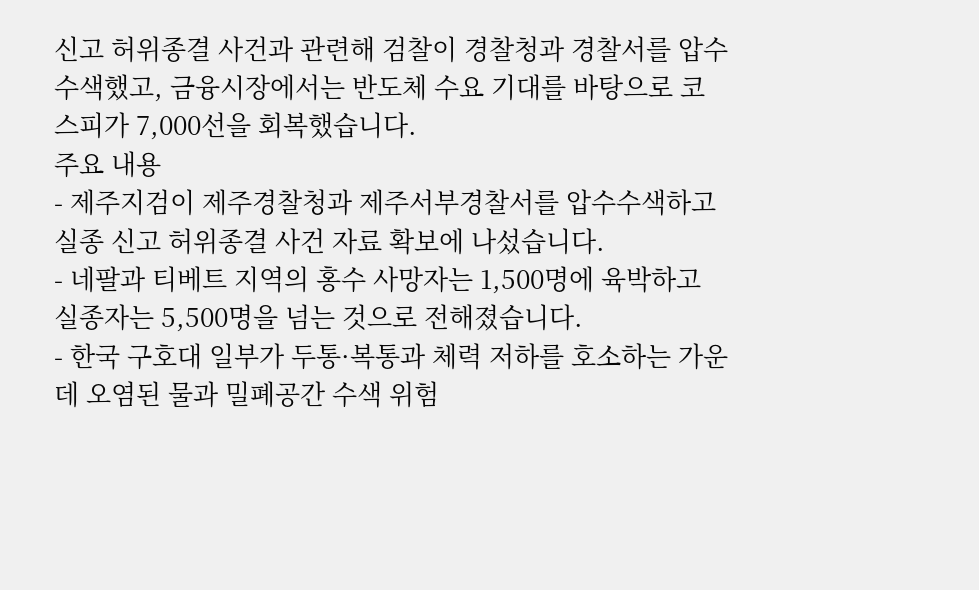신고 허위종결 사건과 관련해 검찰이 경찰청과 경찰서를 압수수색했고, 금융시장에서는 반도체 수요 기대를 바탕으로 코스피가 7,000선을 회복했습니다.
주요 내용
- 제주지검이 제주경찰청과 제주서부경찰서를 압수수색하고 실종 신고 허위종결 사건 자료 확보에 나섰습니다.
- 네팔과 티베트 지역의 홍수 사망자는 1,500명에 육박하고 실종자는 5,500명을 넘는 것으로 전해졌습니다.
- 한국 구호대 일부가 두통·복통과 체력 저하를 호소하는 가운데 오염된 물과 밀폐공간 수색 위험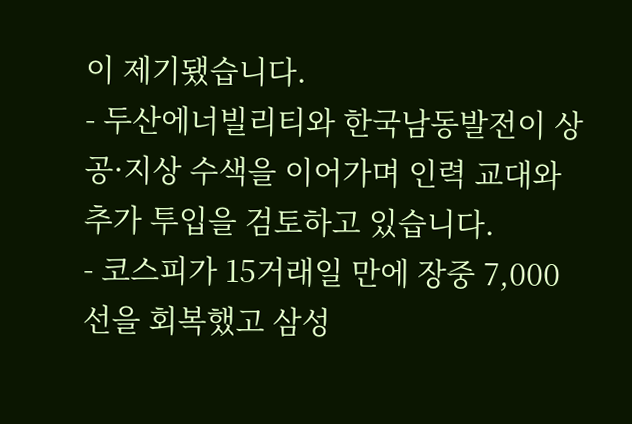이 제기됐습니다.
- 두산에너빌리티와 한국남동발전이 상공·지상 수색을 이어가며 인력 교대와 추가 투입을 검토하고 있습니다.
- 코스피가 15거래일 만에 장중 7,000선을 회복했고 삼성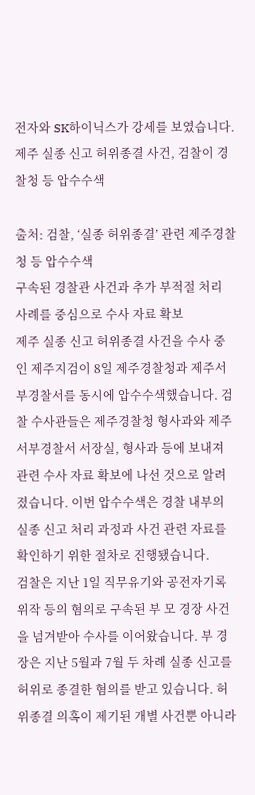전자와 SK하이닉스가 강세를 보였습니다.
제주 실종 신고 허위종결 사건, 검찰이 경찰청 등 압수수색

출처: 검찰, ‘실종 허위종결’ 관련 제주경찰청 등 압수수색
구속된 경찰관 사건과 추가 부적절 처리 사례를 중심으로 수사 자료 확보
제주 실종 신고 허위종결 사건을 수사 중인 제주지검이 8일 제주경찰청과 제주서부경찰서를 동시에 압수수색했습니다. 검찰 수사관들은 제주경찰청 형사과와 제주서부경찰서 서장실, 형사과 등에 보내져 관련 수사 자료 확보에 나선 것으로 알려졌습니다. 이번 압수수색은 경찰 내부의 실종 신고 처리 과정과 사건 관련 자료를 확인하기 위한 절차로 진행됐습니다.
검찰은 지난 1일 직무유기와 공전자기록위작 등의 혐의로 구속된 부 모 경장 사건을 넘겨받아 수사를 이어왔습니다. 부 경장은 지난 5월과 7월 두 차례 실종 신고를 허위로 종결한 혐의를 받고 있습니다. 허위종결 의혹이 제기된 개별 사건뿐 아니라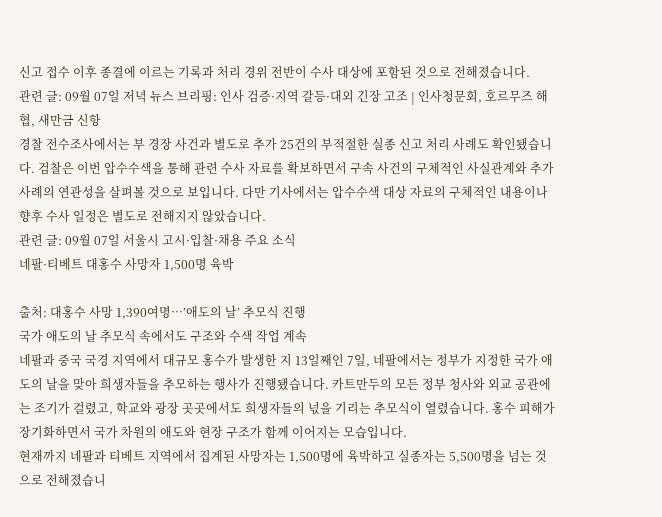신고 접수 이후 종결에 이르는 기록과 처리 경위 전반이 수사 대상에 포함된 것으로 전해졌습니다.
관련 글: 09월 07일 저녁 뉴스 브리핑: 인사 검증·지역 갈등·대외 긴장 고조 | 인사청문회, 호르무즈 해협, 새만금 신항
경찰 전수조사에서는 부 경장 사건과 별도로 추가 25건의 부적절한 실종 신고 처리 사례도 확인됐습니다. 검찰은 이번 압수수색을 통해 관련 수사 자료를 확보하면서 구속 사건의 구체적인 사실관계와 추가 사례의 연관성을 살펴볼 것으로 보입니다. 다만 기사에서는 압수수색 대상 자료의 구체적인 내용이나 향후 수사 일정은 별도로 전해지지 않았습니다.
관련 글: 09월 07일 서울시 고시·입찰·채용 주요 소식
네팔·티베트 대홍수 사망자 1,500명 육박

출처: 대홍수 사망 1,390여명…’애도의 날’ 추모식 진행
국가 애도의 날 추모식 속에서도 구조와 수색 작업 계속
네팔과 중국 국경 지역에서 대규모 홍수가 발생한 지 13일째인 7일, 네팔에서는 정부가 지정한 국가 애도의 날을 맞아 희생자들을 추모하는 행사가 진행됐습니다. 카트만두의 모든 정부 청사와 외교 공관에는 조기가 걸렸고, 학교와 광장 곳곳에서도 희생자들의 넋을 기리는 추모식이 열렸습니다. 홍수 피해가 장기화하면서 국가 차원의 애도와 현장 구조가 함께 이어지는 모습입니다.
현재까지 네팔과 티베트 지역에서 집계된 사망자는 1,500명에 육박하고 실종자는 5,500명을 넘는 것으로 전해졌습니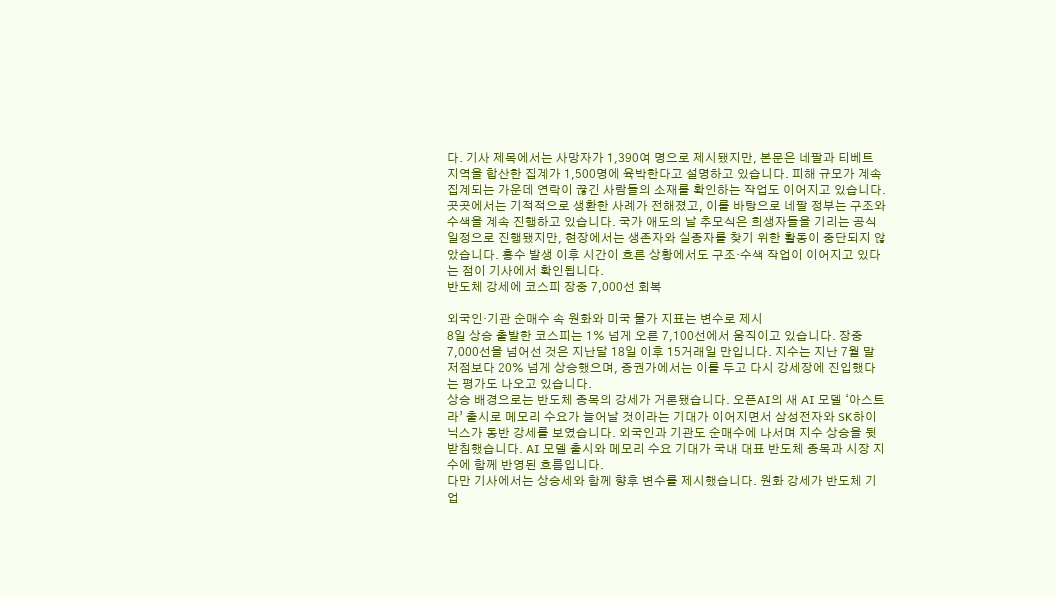다. 기사 제목에서는 사망자가 1,390여 명으로 제시됐지만, 본문은 네팔과 티베트 지역을 합산한 집계가 1,500명에 육박한다고 설명하고 있습니다. 피해 규모가 계속 집계되는 가운데 연락이 끊긴 사람들의 소재를 확인하는 작업도 이어지고 있습니다.
곳곳에서는 기적적으로 생환한 사례가 전해졌고, 이를 바탕으로 네팔 정부는 구조와 수색을 계속 진행하고 있습니다. 국가 애도의 날 추모식은 희생자들을 기리는 공식 일정으로 진행됐지만, 현장에서는 생존자와 실종자를 찾기 위한 활동이 중단되지 않았습니다. 홍수 발생 이후 시간이 흐른 상황에서도 구조·수색 작업이 이어지고 있다는 점이 기사에서 확인됩니다.
반도체 강세에 코스피 장중 7,000선 회복

외국인·기관 순매수 속 원화와 미국 물가 지표는 변수로 제시
8일 상승 출발한 코스피는 1% 넘게 오른 7,100선에서 움직이고 있습니다. 장중 7,000선을 넘어선 것은 지난달 18일 이후 15거래일 만입니다. 지수는 지난 7월 말 저점보다 20% 넘게 상승했으며, 증권가에서는 이를 두고 다시 강세장에 진입했다는 평가도 나오고 있습니다.
상승 배경으로는 반도체 종목의 강세가 거론됐습니다. 오픈AI의 새 AI 모델 ‘아스트라’ 출시로 메모리 수요가 늘어날 것이라는 기대가 이어지면서 삼성전자와 SK하이닉스가 동반 강세를 보였습니다. 외국인과 기관도 순매수에 나서며 지수 상승을 뒷받침했습니다. AI 모델 출시와 메모리 수요 기대가 국내 대표 반도체 종목과 시장 지수에 함께 반영된 흐름입니다.
다만 기사에서는 상승세와 함께 향후 변수를 제시했습니다. 원화 강세가 반도체 기업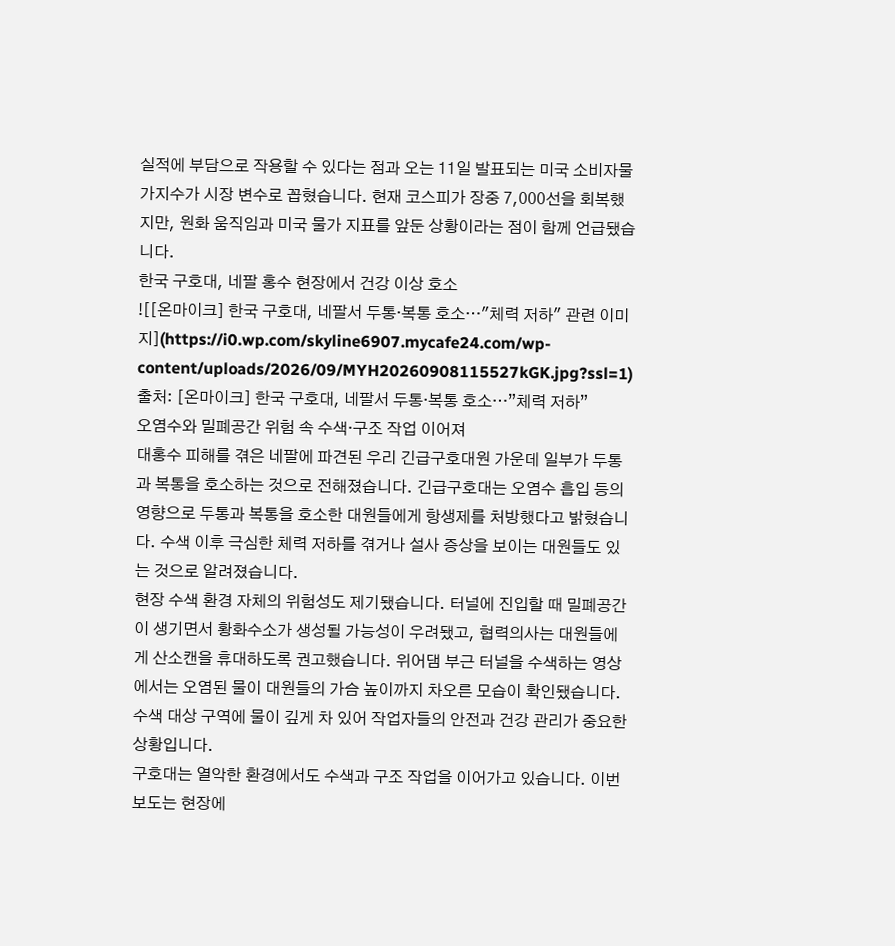실적에 부담으로 작용할 수 있다는 점과 오는 11일 발표되는 미국 소비자물가지수가 시장 변수로 꼽혔습니다. 현재 코스피가 장중 7,000선을 회복했지만, 원화 움직임과 미국 물가 지표를 앞둔 상황이라는 점이 함께 언급됐습니다.
한국 구호대, 네팔 홍수 현장에서 건강 이상 호소
![[온마이크] 한국 구호대, 네팔서 두통·복통 호소…"체력 저하" 관련 이미지](https://i0.wp.com/skyline6907.mycafe24.com/wp-content/uploads/2026/09/MYH20260908115527kGK.jpg?ssl=1)
출처: [온마이크] 한국 구호대, 네팔서 두통·복통 호소…”체력 저하”
오염수와 밀폐공간 위험 속 수색·구조 작업 이어져
대홍수 피해를 겪은 네팔에 파견된 우리 긴급구호대원 가운데 일부가 두통과 복통을 호소하는 것으로 전해졌습니다. 긴급구호대는 오염수 흡입 등의 영향으로 두통과 복통을 호소한 대원들에게 항생제를 처방했다고 밝혔습니다. 수색 이후 극심한 체력 저하를 겪거나 설사 증상을 보이는 대원들도 있는 것으로 알려졌습니다.
현장 수색 환경 자체의 위험성도 제기됐습니다. 터널에 진입할 때 밀폐공간이 생기면서 황화수소가 생성될 가능성이 우려됐고, 협력의사는 대원들에게 산소캔을 휴대하도록 권고했습니다. 위어댐 부근 터널을 수색하는 영상에서는 오염된 물이 대원들의 가슴 높이까지 차오른 모습이 확인됐습니다. 수색 대상 구역에 물이 깊게 차 있어 작업자들의 안전과 건강 관리가 중요한 상황입니다.
구호대는 열악한 환경에서도 수색과 구조 작업을 이어가고 있습니다. 이번 보도는 현장에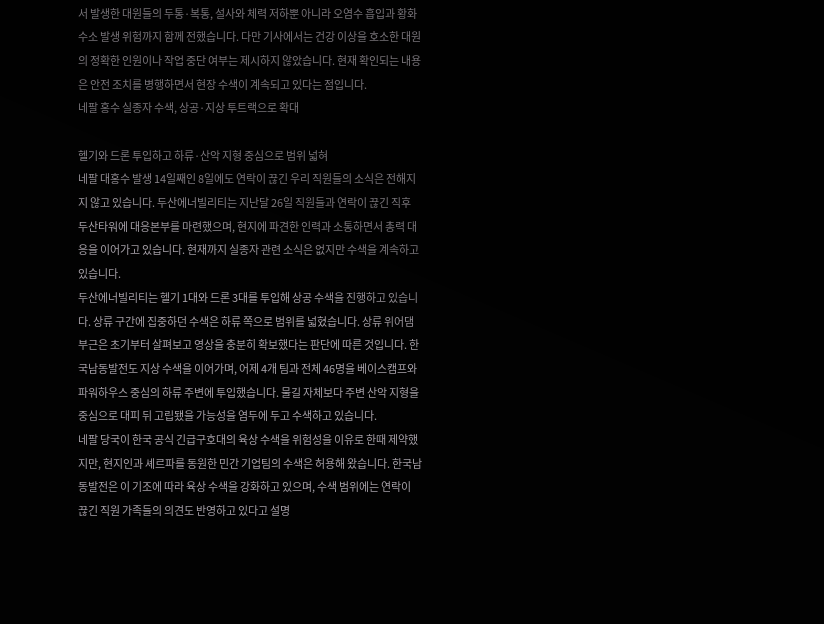서 발생한 대원들의 두통·복통, 설사와 체력 저하뿐 아니라 오염수 흡입과 황화수소 발생 위험까지 함께 전했습니다. 다만 기사에서는 건강 이상을 호소한 대원의 정확한 인원이나 작업 중단 여부는 제시하지 않았습니다. 현재 확인되는 내용은 안전 조치를 병행하면서 현장 수색이 계속되고 있다는 점입니다.
네팔 홍수 실종자 수색, 상공·지상 투트랙으로 확대

헬기와 드론 투입하고 하류·산악 지형 중심으로 범위 넓혀
네팔 대홍수 발생 14일째인 8일에도 연락이 끊긴 우리 직원들의 소식은 전해지지 않고 있습니다. 두산에너빌리티는 지난달 26일 직원들과 연락이 끊긴 직후 두산타워에 대응본부를 마련했으며, 현지에 파견한 인력과 소통하면서 총력 대응을 이어가고 있습니다. 현재까지 실종자 관련 소식은 없지만 수색을 계속하고 있습니다.
두산에너빌리티는 헬기 1대와 드론 3대를 투입해 상공 수색을 진행하고 있습니다. 상류 구간에 집중하던 수색은 하류 쪽으로 범위를 넓혔습니다. 상류 위어댐 부근은 초기부터 살펴보고 영상을 충분히 확보했다는 판단에 따른 것입니다. 한국남동발전도 지상 수색을 이어가며, 어제 4개 팀과 전체 46명을 베이스캠프와 파워하우스 중심의 하류 주변에 투입했습니다. 물길 자체보다 주변 산악 지형을 중심으로 대피 뒤 고립됐을 가능성을 염두에 두고 수색하고 있습니다.
네팔 당국이 한국 공식 긴급구호대의 육상 수색을 위험성을 이유로 한때 제약했지만, 현지인과 셰르파를 동원한 민간 기업팀의 수색은 허용해 왔습니다. 한국남동발전은 이 기조에 따라 육상 수색을 강화하고 있으며, 수색 범위에는 연락이 끊긴 직원 가족들의 의견도 반영하고 있다고 설명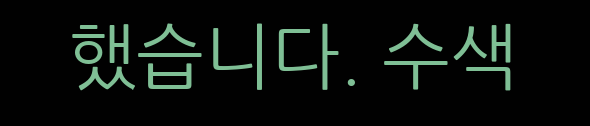했습니다. 수색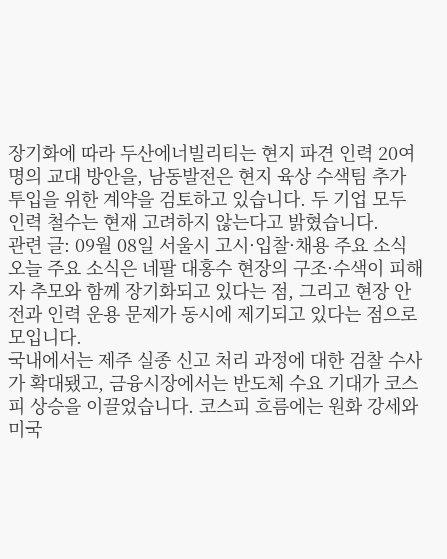장기화에 따라 두산에너빌리티는 현지 파견 인력 20여 명의 교대 방안을, 남동발전은 현지 육상 수색팀 추가 투입을 위한 계약을 검토하고 있습니다. 두 기업 모두 인력 철수는 현재 고려하지 않는다고 밝혔습니다.
관련 글: 09월 08일 서울시 고시·입찰·채용 주요 소식
오늘 주요 소식은 네팔 대홍수 현장의 구조·수색이 피해자 추모와 함께 장기화되고 있다는 점, 그리고 현장 안전과 인력 운용 문제가 동시에 제기되고 있다는 점으로 모입니다.
국내에서는 제주 실종 신고 처리 과정에 대한 검찰 수사가 확대됐고, 금융시장에서는 반도체 수요 기대가 코스피 상승을 이끌었습니다. 코스피 흐름에는 원화 강세와 미국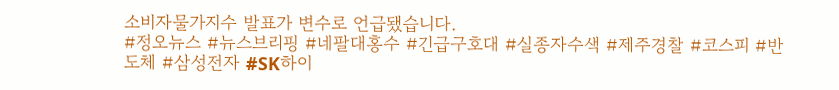소비자물가지수 발표가 변수로 언급됐습니다.
#정오뉴스 #뉴스브리핑 #네팔대홍수 #긴급구호대 #실종자수색 #제주경찰 #코스피 #반도체 #삼성전자 #SK하이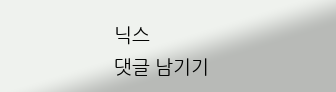닉스
댓글 남기기